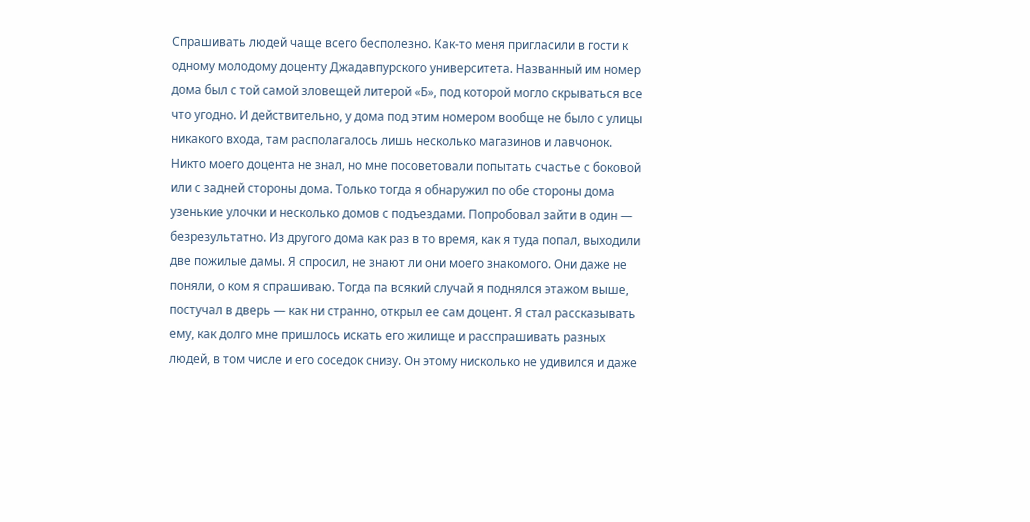Спрашивать людей чаще всего бесполезно. Как-то меня пригласили в гости к одному молодому доценту Джадавпурского университета. Названный им номер дома был с той самой зловещей литерой «Б», под которой могло скрываться все что угодно. И действительно, у дома под этим номером вообще не было с улицы никакого входа, там располагалось лишь несколько магазинов и лавчонок. Никто моего доцента не знал, но мне посоветовали попытать счастье с боковой или с задней стороны дома. Только тогда я обнаружил по обе стороны дома узенькие улочки и несколько домов с подъездами. Попробовал зайти в один — безрезультатно. Из другого дома как раз в то время, как я туда попал, выходили две пожилые дамы. Я спросил, не знают ли они моего знакомого. Они даже не поняли, о ком я спрашиваю. Тогда па всякий случай я поднялся этажом выше, постучал в дверь — как ни странно, открыл ее сам доцент. Я стал рассказывать ему, как долго мне пришлось искать его жилище и расспрашивать разных людей, в том числе и его соседок снизу. Он этому нисколько не удивился и даже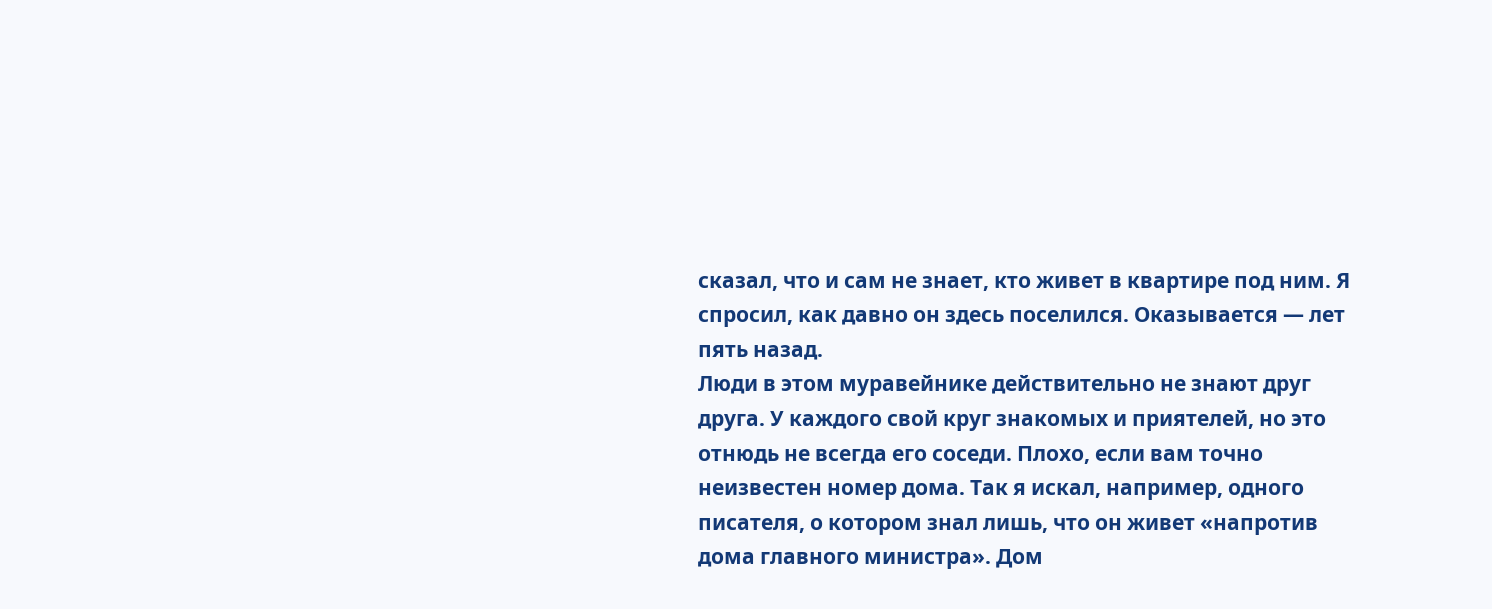сказал, что и сам не знает, кто живет в квартире под ним. Я спросил, как давно он здесь поселился. Оказывается — лет пять назад.
Люди в этом муравейнике действительно не знают друг друга. У каждого свой круг знакомых и приятелей, но это отнюдь не всегда его соседи. Плохо, если вам точно неизвестен номер дома. Так я искал, например, одного писателя, о котором знал лишь, что он живет «напротив дома главного министра». Дом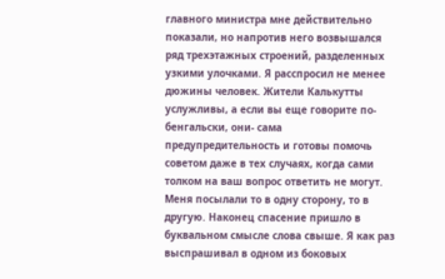главного министра мне действительно показали, но напротив него возвышался ряд трехэтажных строений, разделенных узкими улочками. Я расспросил не менее дюжины человек. Жители Калькутты услужливы, а если вы еще говорите по-бенгальски, они- сама предупредительность и готовы помочь советом даже в тех случаях, когда сами толком на ваш вопрос ответить не могут. Меня посылали то в одну сторону, то в другую. Наконец спасение пришло в буквальном смысле слова свыше. Я как раз выспрашивал в одном из боковых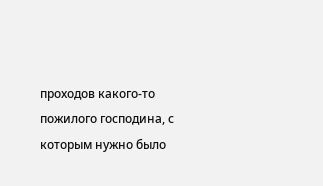проходов какого-то пожилого господина, с которым нужно было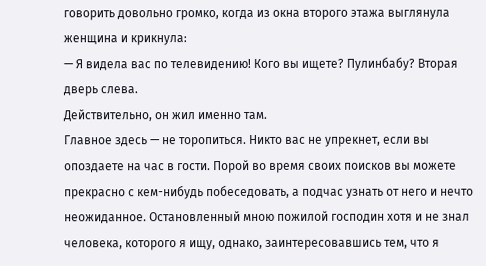говорить довольно громко, когда из окна второго этажа выглянула женщина и крикнула:
— Я видела вас по телевидению! Кого вы ищете? Пулинбабу? Вторая дверь слева.
Действительно, он жил именно там.
Главное здесь — не торопиться. Никто вас не упрекнет, если вы опоздаете на час в гости. Порой во время своих поисков вы можете прекрасно с кем-нибудь побеседовать, а подчас узнать от него и нечто неожиданное. Остановленный мною пожилой господин хотя и не знал человека, которого я ищу, однако, заинтересовавшись тем, что я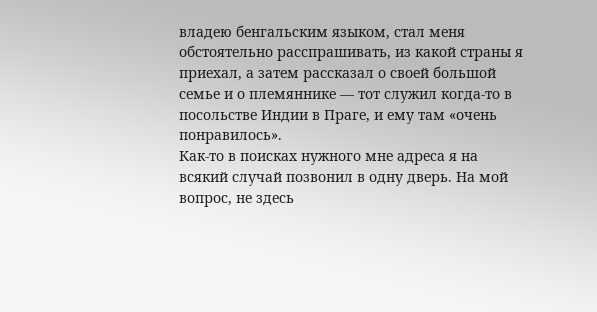владею бенгальским языком, стал меня обстоятельно расспрашивать, из какой страны я приехал, а затем рассказал о своей большой семье и о племяннике — тот служил когда-то в посольстве Индии в Праге, и ему там «очень понравилось».
Как-то в поисках нужного мне адреса я на всякий случай позвонил в одну дверь. На мой вопрос, не здесь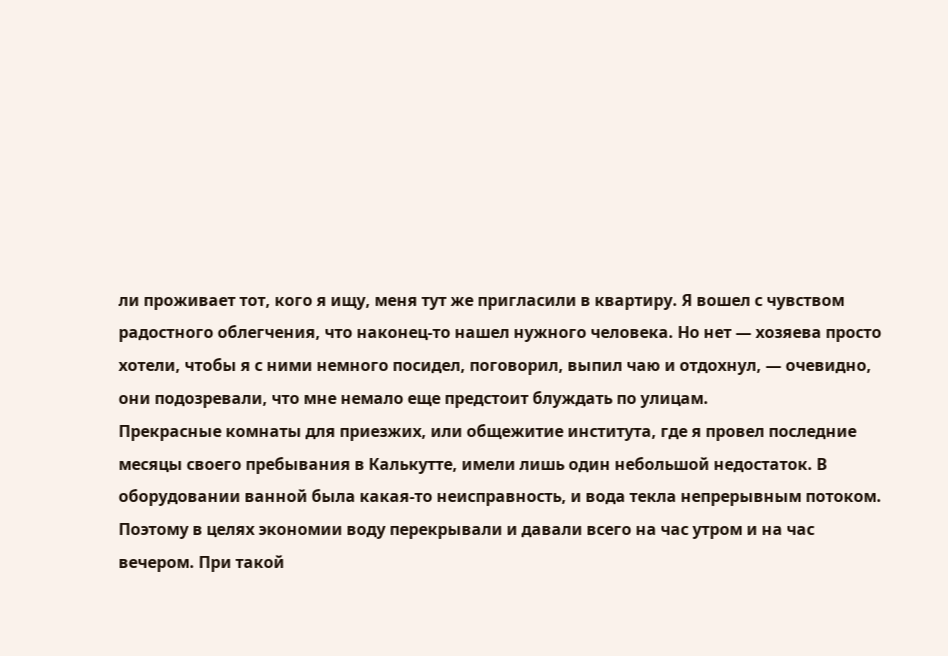ли проживает тот, кого я ищу, меня тут же пригласили в квартиру. Я вошел с чувством радостного облегчения, что наконец-то нашел нужного человека. Но нет — хозяева просто хотели, чтобы я с ними немного посидел, поговорил, выпил чаю и отдохнул, — очевидно, они подозревали, что мне немало еще предстоит блуждать по улицам.
Прекрасные комнаты для приезжих, или общежитие института, где я провел последние месяцы своего пребывания в Калькутте, имели лишь один небольшой недостаток. В оборудовании ванной была какая-то неисправность, и вода текла непрерывным потоком. Поэтому в целях экономии воду перекрывали и давали всего на час утром и на час вечером. При такой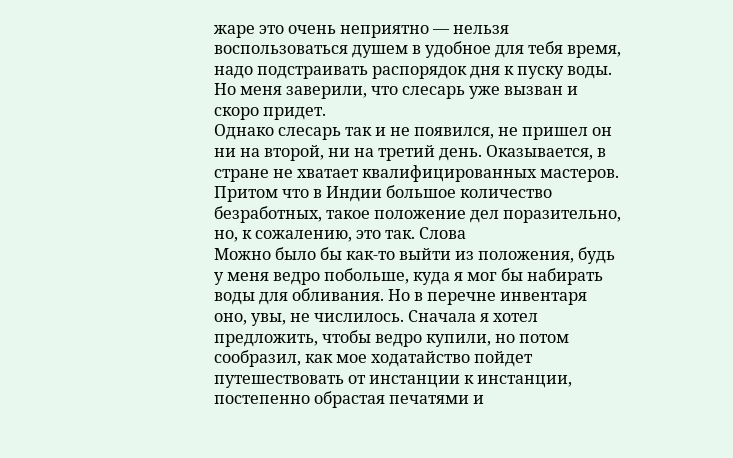жаре это очень неприятно — нельзя воспользоваться душем в удобное для тебя время, надо подстраивать распорядок дня к пуску воды. Но меня заверили, что слесарь уже вызван и скоро придет.
Однако слесарь так и не появился, не пришел он ни на второй, ни на третий день. Оказывается, в стране не хватает квалифицированных мастеров. Притом что в Индии большое количество безработных, такое положение дел поразительно, но, к сожалению, это так. Слова
Можно было бы как-то выйти из положения, будь у меня ведро побольше, куда я мог бы набирать воды для обливания. Но в перечне инвентаря оно, увы, не числилось. Сначала я хотел предложить, чтобы ведро купили, но потом сообразил, как мое ходатайство пойдет путешествовать от инстанции к инстанции, постепенно обрастая печатями и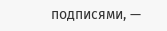подписями, —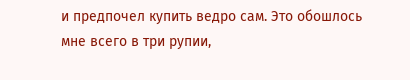и предпочел купить ведро сам. Это обошлось мне всего в три рупии,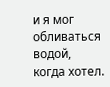и я мог обливаться водой, когда хотел.